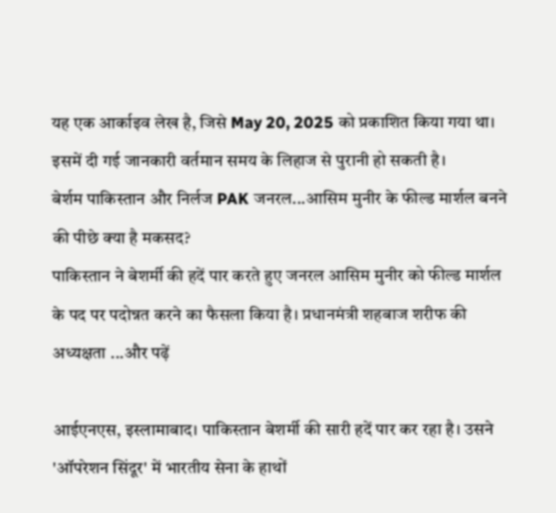यह एक आर्काइव लेख है, जिसे May 20, 2025 को प्रकाशित किया गया था। इसमें दी गई जानकारी वर्तमान समय के लिहाज से पुरानी हो सकती है।
बेर्शम पाकिस्तान और निर्लज PAK जनरल...आसिम मुनीर के फील्ड मार्शल बनने की पीछे क्या है मकसद?
पाकिस्तान ने बेशर्मी की हदें पार करते हुए जनरल आसिम मुनीर को फील्ड मार्शल के पद पर पदोन्नत करने का फैसला किया है। प्रधानमंत्री शहबाज शरीफ की अध्यक्षता ...और पढ़ें

आईएनएस, इस्लामाबाद। पाकिस्तान बेशर्मी की सारी हदें पार कर रहा है। उसने 'ऑपरेशन सिंदूर' में भारतीय सेना के हाथों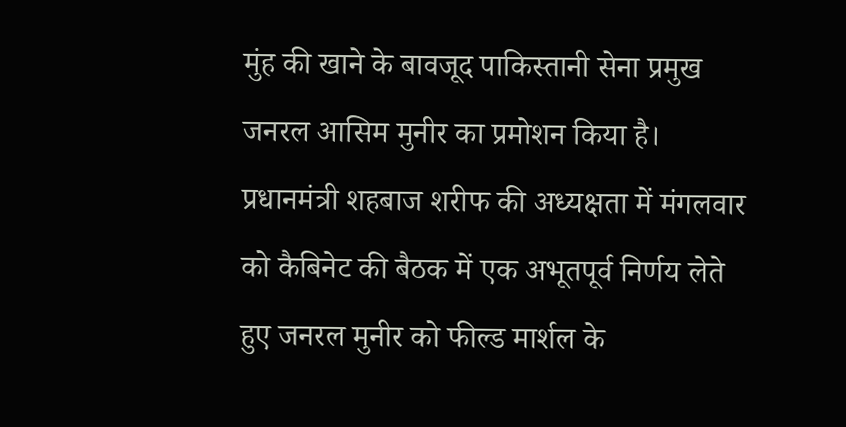मुंह की खाने के बावजूद पाकिस्तानी सेना प्रमुख जनरल आसिम मुनीर का प्रमोशन किया है।
प्रधानमंत्री शहबाज शरीफ की अध्यक्षता में मंगलवार को कैबिनेट की बैठक में एक अभूतपूर्व निर्णय लेते हुए जनरल मुनीर को फील्ड मार्शल के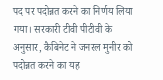पद पर पदोन्नत करने का निर्णय लिया गया। सरकारी टीवी पीटीवी के अनुसार, कैबिनेट ने जनरल मुनीर को पदोन्नत करने का यह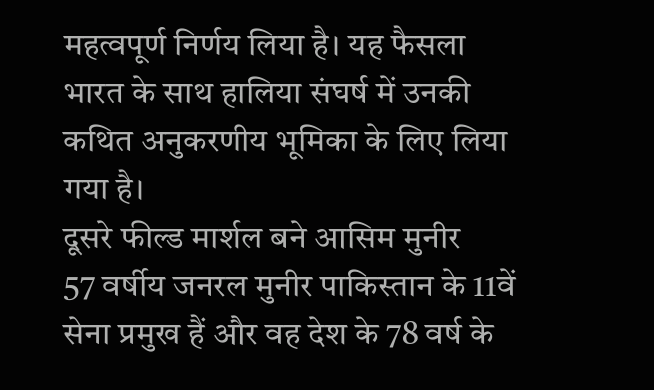महत्वपूर्ण निर्णय लिया है। यह फैसला भारत के साथ हालिया संघर्ष में उनकी कथित अनुकरणीय भूमिका के लिए लिया गया है।
दूसरे फील्ड मार्शल बने आसिम मुनीर
57 वर्षीय जनरल मुनीर पाकिस्तान के 11वें सेना प्रमुख हैं और वह देश के 78 वर्ष के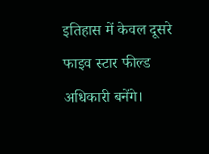इतिहास में केवल दूसरे फाइव स्टार फील्ड अधिकारी बनेंगे।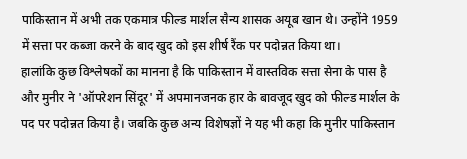पाकिस्तान में अभी तक एकमात्र फील्ड मार्शल सैन्य शासक अयूब खान थे। उन्होंने 1959 में सत्ता पर कब्जा करने के बाद खुद को इस शीर्ष रैंक पर पदोन्नत किया था।
हालांकि कुछ विश्लेषकों का मानना है कि पाकिस्तान में वास्तविक सत्ता सेना के पास है और मुनीर ने 'ऑपरेशन सिंदूर' में अपमानजनक हार के बावजूद खुद को फील्ड मार्शल के पद पर पदोन्नत किया है। जबकि कुछ अन्य विशेषज्ञों ने यह भी कहा कि मुनीर पाकिस्तान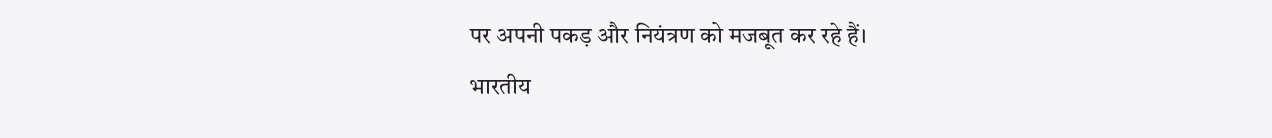पर अपनी पकड़ और नियंत्रण को मजबूत कर रहे हैं।
भारतीय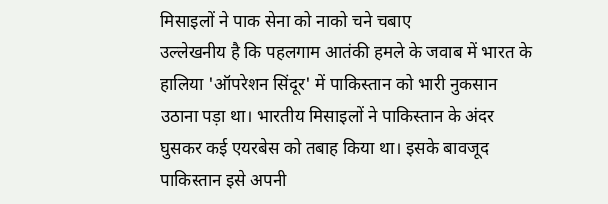मिसाइलों ने पाक सेना को नाको चने चबाए
उल्लेखनीय है कि पहलगाम आतंकी हमले के जवाब में भारत के हालिया 'ऑपरेशन सिंदूर' में पाकिस्तान को भारी नुकसान उठाना पड़ा था। भारतीय मिसाइलों ने पाकिस्तान के अंदर घुसकर कई एयरबेस को तबाह किया था। इसके बावजूद पाकिस्तान इसे अपनी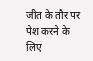जीत के तौर पर पेश करने के लिए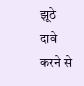झूठे दावे करने से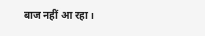बाज नहीं आ रहा।